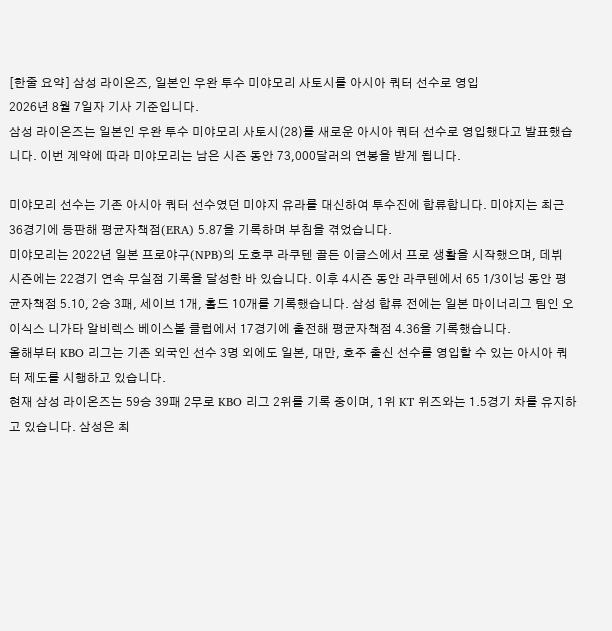[한줄 요약] 삼성 라이온즈, 일본인 우완 투수 미야모리 사토시를 아시아 쿼터 선수로 영입
2026년 8월 7일자 기사 기준입니다.
삼성 라이온즈는 일본인 우완 투수 미야모리 사토시(28)를 새로운 아시아 쿼터 선수로 영입했다고 발표했습니다. 이번 계약에 따라 미야모리는 남은 시즌 동안 73,000달러의 연봉을 받게 됩니다.

미야모리 선수는 기존 아시아 쿼터 선수였던 미야지 유라를 대신하여 투수진에 합류합니다. 미야지는 최근 36경기에 등판해 평균자책점(ERA) 5.87을 기록하며 부침을 겪었습니다.
미야모리는 2022년 일본 프로야구(NPB)의 도호쿠 라쿠텐 골든 이글스에서 프로 생활을 시작했으며, 데뷔 시즌에는 22경기 연속 무실점 기록을 달성한 바 있습니다. 이후 4시즌 동안 라쿠텐에서 65 1/3이닝 동안 평균자책점 5.10, 2승 3패, 세이브 1개, 홀드 10개를 기록했습니다. 삼성 합류 전에는 일본 마이너리그 팀인 오이식스 니가타 알비렉스 베이스볼 클럽에서 17경기에 출전해 평균자책점 4.36을 기록했습니다.
올해부터 KBO 리그는 기존 외국인 선수 3명 외에도 일본, 대만, 호주 출신 선수를 영입할 수 있는 아시아 쿼터 제도를 시행하고 있습니다.
현재 삼성 라이온즈는 59승 39패 2무로 KBO 리그 2위를 기록 중이며, 1위 KT 위즈와는 1.5경기 차를 유지하고 있습니다. 삼성은 최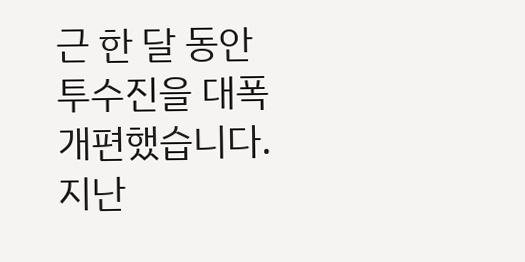근 한 달 동안 투수진을 대폭 개편했습니다. 지난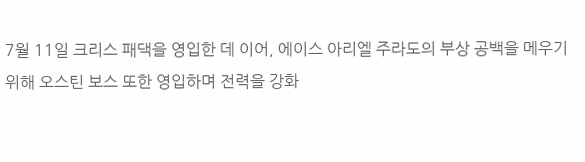7월 11일 크리스 패댁을 영입한 데 이어, 에이스 아리엘 주라도의 부상 공백을 메우기 위해 오스틴 보스 또한 영입하며 전력을 강화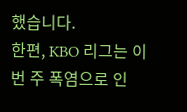했습니다.
한편, KBO 리그는 이번 주 폭염으로 인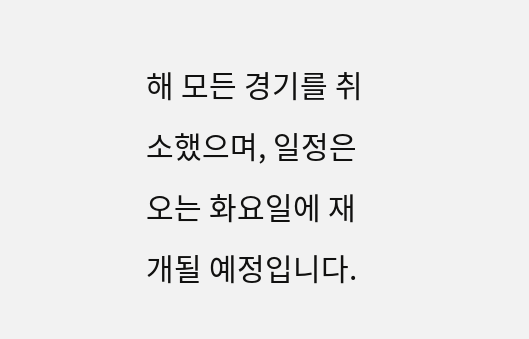해 모든 경기를 취소했으며, 일정은 오는 화요일에 재개될 예정입니다.